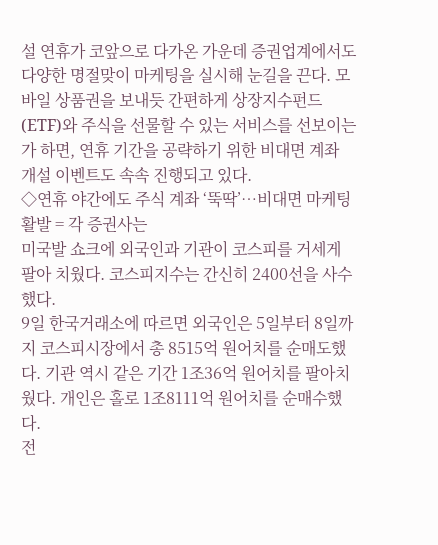설 연휴가 코앞으로 다가온 가운데 증권업계에서도 다양한 명절맞이 마케팅을 실시해 눈길을 끈다. 모바일 상품권을 보내듯 간편하게 상장지수펀드(ETF)와 주식을 선물할 수 있는 서비스를 선보이는가 하면, 연휴 기간을 공략하기 위한 비대면 계좌 개설 이벤트도 속속 진행되고 있다.
◇연휴 야간에도 주식 계좌 ‘뚝딱’…비대면 마케팅 활발 = 각 증권사는
미국발 쇼크에 외국인과 기관이 코스피를 거세게 팔아 치웠다. 코스피지수는 간신히 2400선을 사수했다.
9일 한국거래소에 따르면 외국인은 5일부터 8일까지 코스피시장에서 총 8515억 원어치를 순매도했다. 기관 역시 같은 기간 1조36억 원어치를 팔아치웠다. 개인은 홀로 1조8111억 원어치를 순매수했다.
전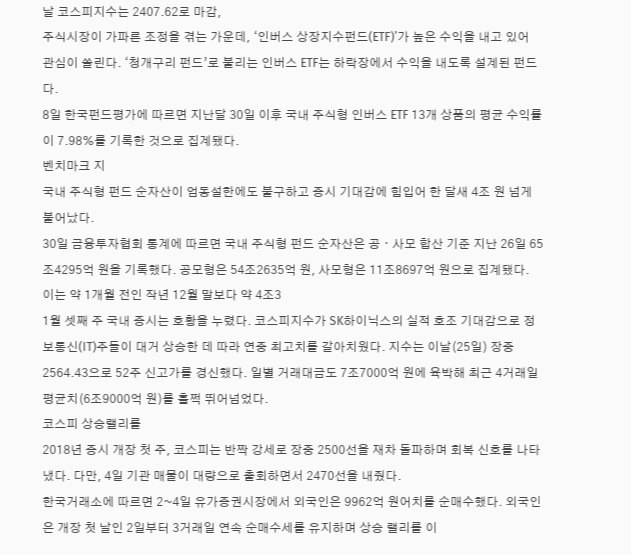날 코스피지수는 2407.62로 마감,
주식시장이 가파른 조정을 겪는 가운데, ‘인버스 상장지수펀드(ETF)’가 높은 수익을 내고 있어 관심이 쏠린다. ‘청개구리 펀드’로 불리는 인버스 ETF는 하락장에서 수익을 내도록 설계된 펀드다.
8일 한국펀드평가에 따르면 지난달 30일 이후 국내 주식형 인버스 ETF 13개 상품의 평균 수익률이 7.98%를 기록한 것으로 집계됐다.
벤치마크 지
국내 주식형 펀드 순자산이 엄동설한에도 불구하고 증시 기대감에 힘입어 한 달새 4조 원 넘게 불어났다.
30일 금융투자협회 통계에 따르면 국내 주식형 펀드 순자산은 공ㆍ사모 합산 기준 지난 26일 65조4295억 원을 기록했다. 공모형은 54조2635억 원, 사모형은 11조8697억 원으로 집계됐다. 이는 약 1개월 전인 작년 12월 말보다 약 4조3
1월 셋째 주 국내 증시는 호황을 누렸다. 코스피지수가 SK하이닉스의 실적 호조 기대감으로 정보통신(IT)주들이 대거 상승한 데 따라 연중 최고치를 갈아치웠다. 지수는 이날(25일) 장중 2564.43으로 52주 신고가를 경신했다. 일별 거래대금도 7조7000억 원에 육박해 최근 4거래일 평균치(6조9000억 원)를 훌쩍 뛰어넘었다.
코스피 상승랠리를
2018년 증시 개장 첫 주, 코스피는 반짝 강세로 장중 2500선을 재차 돌파하며 회복 신호를 나타냈다. 다만, 4일 기관 매물이 대량으로 출회하면서 2470선을 내줬다.
한국거래소에 따르면 2~4일 유가증권시장에서 외국인은 9962억 원어치를 순매수했다. 외국인은 개장 첫 날인 2일부터 3거래일 연속 순매수세를 유지하며 상승 랠리를 이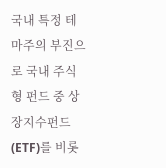국내 특정 테마주의 부진으로 국내 주식형 펀드 중 상장지수펀드(ETF)를 비롯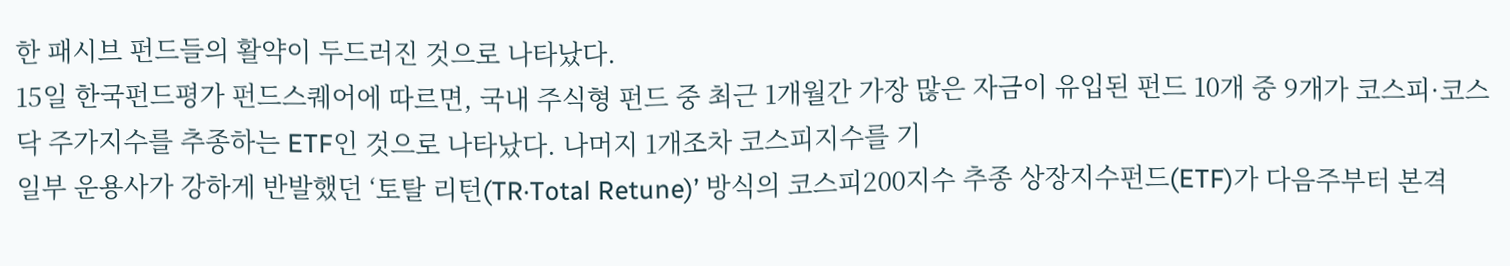한 패시브 펀드들의 활약이 두드러진 것으로 나타났다.
15일 한국펀드평가 펀드스퀘어에 따르면, 국내 주식형 펀드 중 최근 1개월간 가장 많은 자금이 유입된 펀드 10개 중 9개가 코스피·코스닥 주가지수를 추종하는 ETF인 것으로 나타났다. 나머지 1개조차 코스피지수를 기
일부 운용사가 강하게 반발했던 ‘토탈 리턴(TR·Total Retune)’ 방식의 코스피200지수 추종 상장지수펀드(ETF)가 다음주부터 본격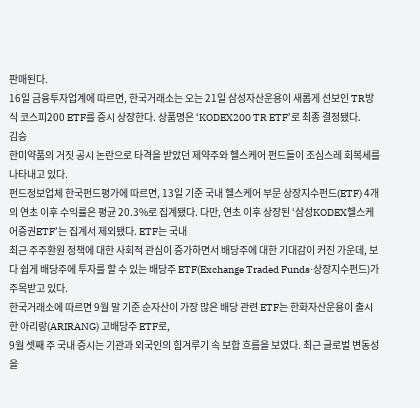판매된다.
16일 금융투자업계에 따르면, 한국거래소는 오는 21일 삼성자산운용이 새롭게 선보인 TR방식 코스피200 ETF를 증시 상장한다. 상품명은 ‘KODEX200 TR ETF’로 최종 결정됐다.
김승
한미약품의 거짓 공시 논란으로 타격을 받았던 제약주와 헬스케어 펀드들이 조심스레 회복세를 나타내고 있다.
펀드정보업체 한국펀드평가에 따르면, 13일 기준 국내 헬스케어 부문 상장지수펀드(ETF) 4개의 연초 이후 수익률은 평균 20.3%로 집계됐다. 다만, 연초 이후 상장된 ‘삼성KODEX헬스케어증권ETF’는 집계서 제외됐다. ETF는 국내
최근 주주환원 정책에 대한 사회적 관심이 증가하면서 배당주에 대한 기대감이 커진 가운데, 보다 쉽게 배당주에 투자를 할 수 있는 배당주 ETF(Exchange Traded Funds·상장지수펀드)가 주목받고 있다.
한국거래소에 따르면 9월 말 기준 순자산이 가장 많은 배당 관련 ETF는 한화자산운용이 출시한 아리랑(ARIRANG) 고배당주 ETF로,
9월 셋째 주 국내 증시는 기관과 외국인의 힘겨루기 속 보합 흐름을 보였다. 최근 글로벌 변동성을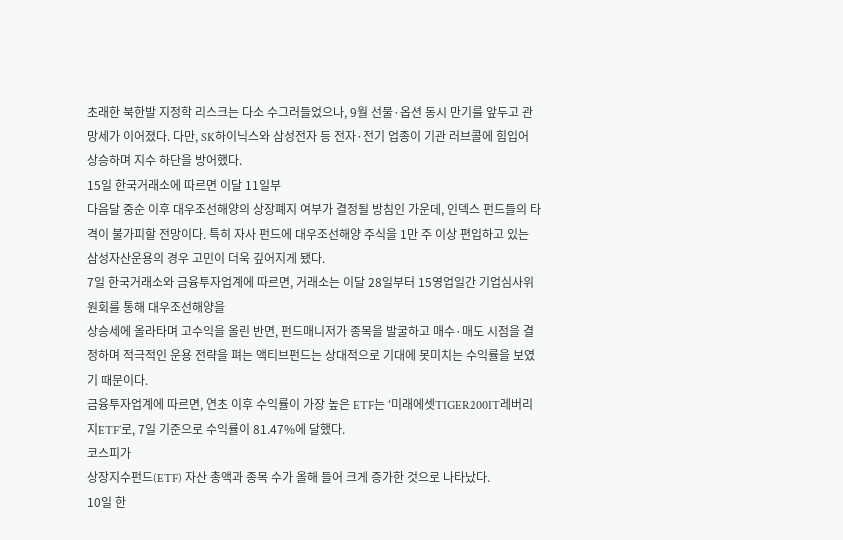초래한 북한발 지정학 리스크는 다소 수그러들었으나, 9월 선물·옵션 동시 만기를 앞두고 관망세가 이어졌다. 다만, SK하이닉스와 삼성전자 등 전자·전기 업종이 기관 러브콜에 힘입어 상승하며 지수 하단을 방어했다.
15일 한국거래소에 따르면 이달 11일부
다음달 중순 이후 대우조선해양의 상장폐지 여부가 결정될 방침인 가운데, 인덱스 펀드들의 타격이 불가피할 전망이다. 특히 자사 펀드에 대우조선해양 주식을 1만 주 이상 편입하고 있는 삼성자산운용의 경우 고민이 더욱 깊어지게 됐다.
7일 한국거래소와 금융투자업계에 따르면, 거래소는 이달 28일부터 15영업일간 기업심사위원회를 통해 대우조선해양을
상승세에 올라타며 고수익을 올린 반면, 펀드매니저가 종목을 발굴하고 매수·매도 시점을 결정하며 적극적인 운용 전략을 펴는 액티브펀드는 상대적으로 기대에 못미치는 수익률을 보였기 때문이다.
금융투자업계에 따르면, 연초 이후 수익률이 가장 높은 ETF는 ‘미래에셋TIGER200IT레버리지ETF’로, 7일 기준으로 수익률이 81.47%에 달했다.
코스피가
상장지수펀드(ETF) 자산 총액과 종목 수가 올해 들어 크게 증가한 것으로 나타났다.
10일 한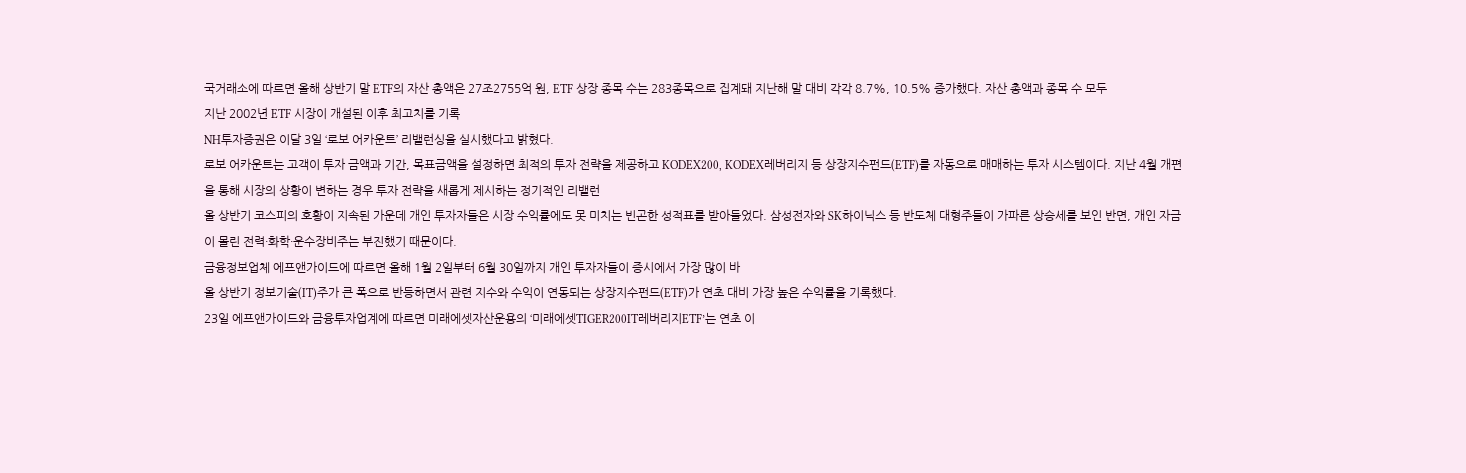국거래소에 따르면 올해 상반기 말 ETF의 자산 총액은 27조2755억 원, ETF 상장 종목 수는 283종목으로 집계돼 지난해 말 대비 각각 8.7%, 10.5% 증가했다. 자산 총액과 종목 수 모두
지난 2002년 ETF 시장이 개설된 이후 최고치를 기록
NH투자증권은 이달 3일 ‘로보 어카운트’ 리밸런싱을 실시했다고 밝혔다.
로보 어카운트는 고객이 투자 금액과 기간, 목표금액을 설정하면 최적의 투자 전략을 제공하고 KODEX200, KODEX레버리지 등 상장지수펀드(ETF)를 자동으로 매매하는 투자 시스템이다. 지난 4월 개편을 통해 시장의 상황이 변하는 경우 투자 전략을 새롭게 제시하는 정기적인 리밸런
올 상반기 코스피의 호황이 지속된 가운데 개인 투자자들은 시장 수익률에도 못 미치는 빈곤한 성적표를 받아들었다. 삼성전자와 SK하이닉스 등 반도체 대형주들이 가파른 상승세를 보인 반면, 개인 자금이 몰린 전력·화학·운수장비주는 부진했기 때문이다.
금융정보업체 에프앤가이드에 따르면 올해 1월 2일부터 6월 30일까지 개인 투자자들이 증시에서 가장 많이 바
올 상반기 정보기술(IT)주가 큰 폭으로 반등하면서 관련 지수와 수익이 연동되는 상장지수펀드(ETF)가 연초 대비 가장 높은 수익률을 기록했다.
23일 에프앤가이드와 금융투자업계에 따르면 미래에셋자산운용의 ‘미래에셋TIGER200IT레버리지ETF’는 연초 이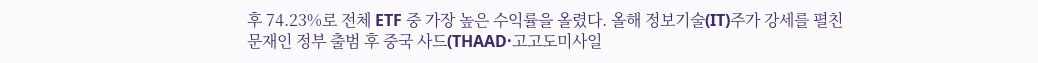후 74.23%로 전체 ETF 중 가장 높은 수익률을 올렸다. 올해 정보기술(IT)주가 강세를 펼친
문재인 정부 출범 후 중국 사드(THAAD·고고도미사일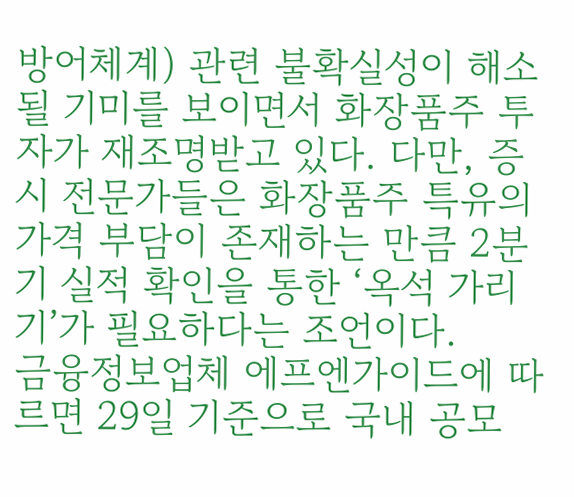방어체계) 관련 불확실성이 해소될 기미를 보이면서 화장품주 투자가 재조명받고 있다. 다만, 증시 전문가들은 화장품주 특유의 가격 부담이 존재하는 만큼 2분기 실적 확인을 통한 ‘옥석 가리기’가 필요하다는 조언이다.
금융정보업체 에프엔가이드에 따르면 29일 기준으로 국내 공모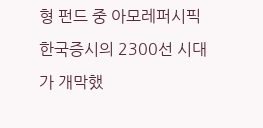형 펀드 중 아모레퍼시픽
한국증시의 2300선 시대가 개막했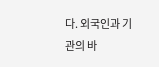다. 외국인과 기관의 바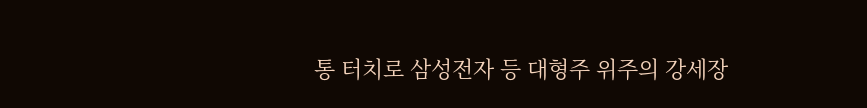통 터치로 삼성전자 등 대형주 위주의 강세장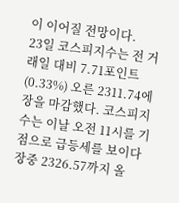이 이어질 전망이다.
23일 코스피지수는 전 거래일 대비 7.71포인트(0.33%) 오른 2311.74에 장을 마감했다. 코스피지수는 이날 오전 11시를 기점으로 급등세를 보이다 장중 2326.57까지 올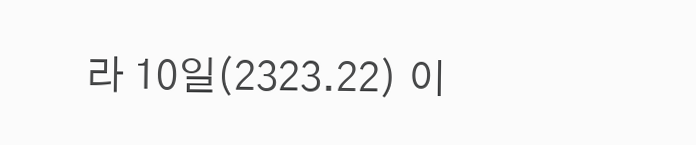라 10일(2323.22) 이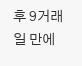후 9거래일 만에